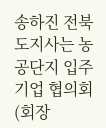송하진 전북도지사는 농공단지 입주기업 협의회(회장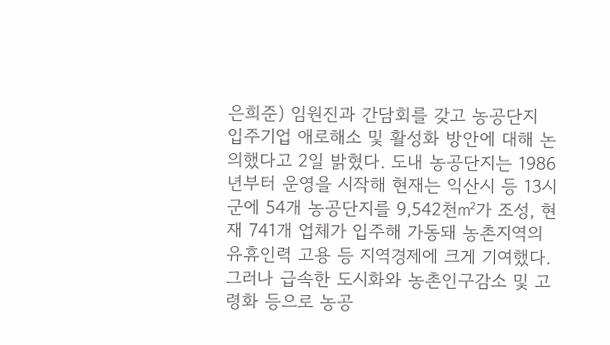은희준) 임원진과 간담회를 갖고 농공단지 입주기업 애로해소 및 활성화 방안에 대해 논의했다고 2일 밝혔다. 도내 농공단지는 1986년부터 운영을 시작해 현재는 익산시 등 13시군에 54개 농공단지를 9,542천㎡가 조성, 현재 741개 업체가 입주해 가동돼 농촌지역의 유휴인력 고용 등 지역경제에 크게 기여했다.그러나 급속한 도시화와 농촌인구감소 및 고령화 등으로 농공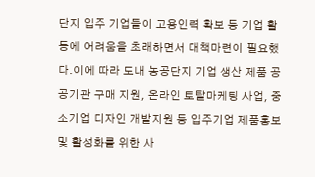단지 입주 기업들이 고용인력 확보 등 기업 활동에 어려움을 초래하면서 대책마련이 필요했다.이에 따라 도내 농공단지 기업 생산 제품 공공기관 구매 지원, 온라인 토탈마케팅 사업, 중소기업 디자인 개발지원 등 입주기업 제품홍보 및 활성화를 위한 사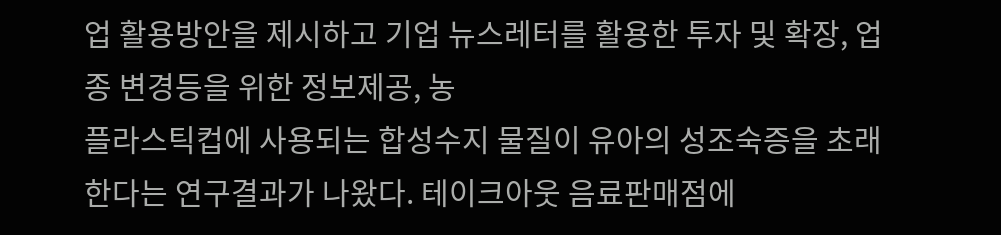업 활용방안을 제시하고 기업 뉴스레터를 활용한 투자 및 확장, 업종 변경등을 위한 정보제공, 농
플라스틱컵에 사용되는 합성수지 물질이 유아의 성조숙증을 초래한다는 연구결과가 나왔다. 테이크아웃 음료판매점에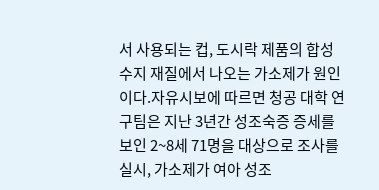서 사용되는 컵, 도시락 제품의 합성수지 재질에서 나오는 가소제가 원인이다.자유시보에 따르면 청공 대학 연구팀은 지난 3년간 성조숙증 증세를 보인 2~8세 71명을 대상으로 조사를 실시, 가소제가 여아 성조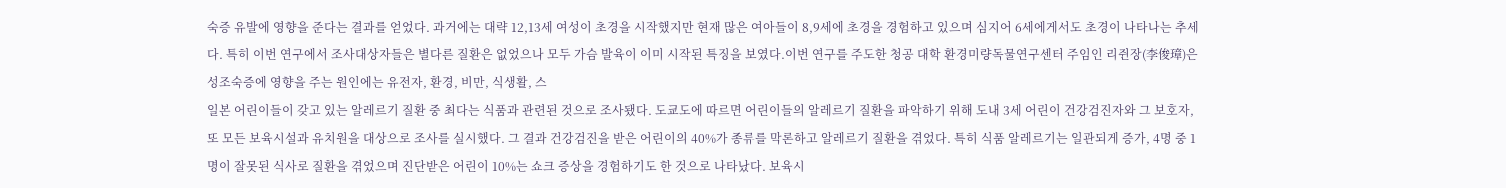숙증 유발에 영향을 준다는 결과를 얻었다. 과거에는 대략 12,13세 여성이 초경을 시작했지만 현재 많은 여아들이 8,9세에 초경을 경험하고 있으며 심지어 6세에게서도 초경이 나타나는 추세다. 특히 이번 연구에서 조사대상자들은 별다른 질환은 없었으나 모두 가슴 발육이 이미 시작된 특징을 보였다.이번 연구를 주도한 청공 대학 환경미량독물연구센터 주임인 리쥔장(李俊璋)은 성조숙증에 영향을 주는 원인에는 유전자, 환경, 비만, 식생활, 스
일본 어린이들이 갖고 있는 알레르기 질환 중 최다는 식품과 관련된 것으로 조사됐다. 도쿄도에 따르면 어린이들의 알레르기 질환을 파악하기 위해 도내 3세 어린이 건강검진자와 그 보호자, 또 모든 보육시설과 유치원을 대상으로 조사를 실시했다. 그 결과 건강검진을 받은 어린이의 40%가 종류를 막론하고 알레르기 질환을 겪었다. 특히 식품 알레르기는 일관되게 증가, 4명 중 1명이 잘못된 식사로 질환을 겪었으며 진단받은 어린이 10%는 쇼크 증상을 경험하기도 한 것으로 나타났다. 보육시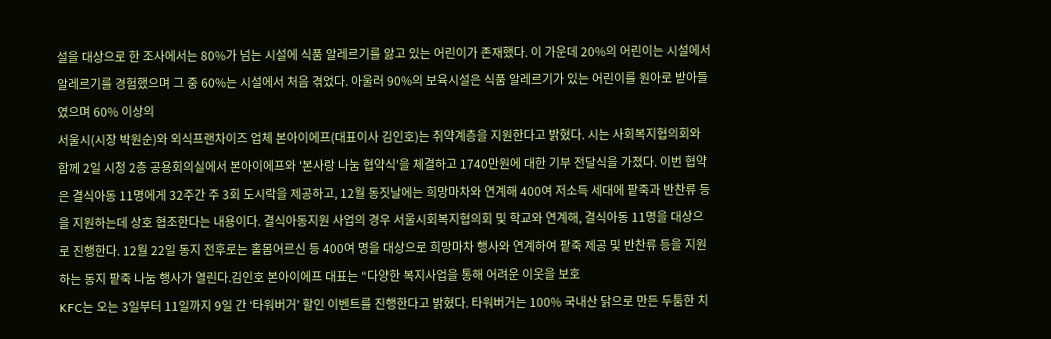설을 대상으로 한 조사에서는 80%가 넘는 시설에 식품 알레르기를 앓고 있는 어린이가 존재했다. 이 가운데 20%의 어린이는 시설에서 알레르기를 경험했으며 그 중 60%는 시설에서 처음 겪었다. 아울러 90%의 보육시설은 식품 알레르기가 있는 어린이를 원아로 받아들였으며 60% 이상의
서울시(시장 박원순)와 외식프랜차이즈 업체 본아이에프(대표이사 김인호)는 취약계층을 지원한다고 밝혔다. 시는 사회복지협의회와 함께 2일 시청 2층 공용회의실에서 본아이에프와 '본사랑 나눔 협약식'을 체결하고 1740만원에 대한 기부 전달식을 가졌다. 이번 협약은 결식아동 11명에게 32주간 주 3회 도시락을 제공하고, 12월 동짓날에는 희망마차와 연계해 400여 저소득 세대에 팥죽과 반찬류 등을 지원하는데 상호 협조한다는 내용이다. 결식아동지원 사업의 경우 서울시회복지협의회 및 학교와 연계해, 결식아동 11명을 대상으로 진행한다. 12월 22일 동지 전후로는 홀몸어르신 등 400여 명을 대상으로 희망마차 행사와 연계하여 팥죽 제공 및 반찬류 등을 지원하는 동지 팥죽 나눔 행사가 열린다.김인호 본아이에프 대표는 “다양한 복지사업을 통해 어려운 이웃을 보호
KFC는 오는 3일부터 11일까지 9일 간 ‘타워버거’ 할인 이벤트를 진행한다고 밝혔다. 타워버거는 100% 국내산 닭으로 만든 두툼한 치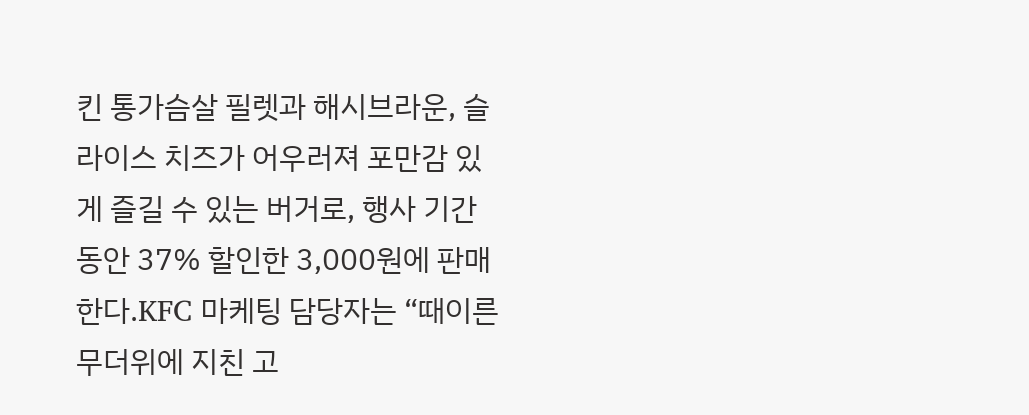킨 통가슴살 필렛과 해시브라운, 슬라이스 치즈가 어우러져 포만감 있게 즐길 수 있는 버거로, 행사 기간 동안 37% 할인한 3,000원에 판매한다.KFC 마케팅 담당자는 “때이른 무더위에 지친 고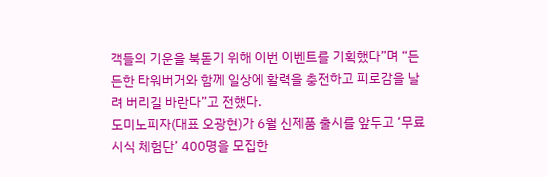객들의 기운을 북돋기 위해 이번 이벤트를 기획했다”며 “든든한 타워버거와 함께 일상에 활력을 충전하고 피로감을 날려 버리길 바란다”고 전했다.
도미노피자(대표 오광현)가 6월 신제품 출시를 앞두고 ‘무료 시식 체험단’ 400명을 모집한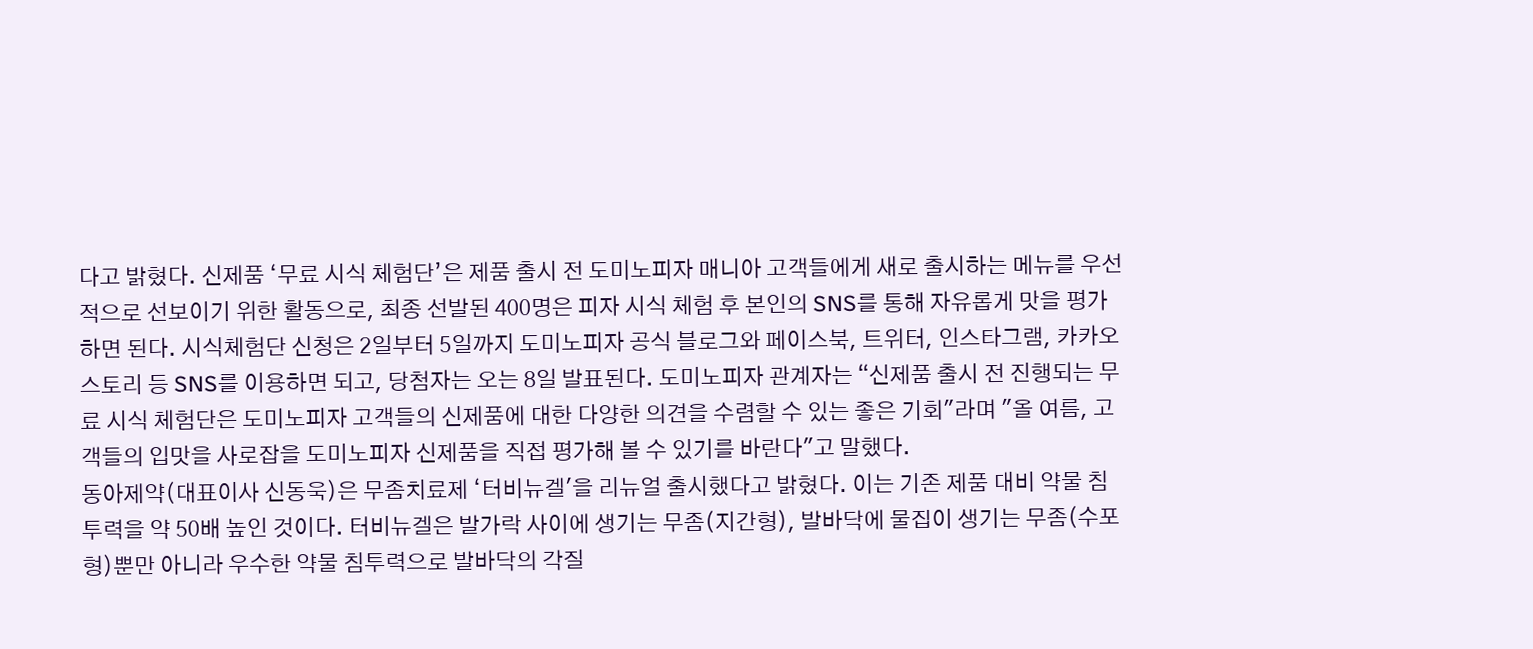다고 밝혔다. 신제품 ‘무료 시식 체험단’은 제품 출시 전 도미노피자 매니아 고객들에게 새로 출시하는 메뉴를 우선적으로 선보이기 위한 활동으로, 최종 선발된 400명은 피자 시식 체험 후 본인의 SNS를 통해 자유롭게 맛을 평가하면 된다. 시식체험단 신청은 2일부터 5일까지 도미노피자 공식 블로그와 페이스북, 트위터, 인스타그램, 카카오스토리 등 SNS를 이용하면 되고, 당첨자는 오는 8일 발표된다. 도미노피자 관계자는 “신제품 출시 전 진행되는 무료 시식 체험단은 도미노피자 고객들의 신제품에 대한 다양한 의견을 수렴할 수 있는 좋은 기회"라며 "올 여름, 고객들의 입맛을 사로잡을 도미노피자 신제품을 직접 평가해 볼 수 있기를 바란다"고 말했다.
동아제약(대표이사 신동욱)은 무좀치료제 ‘터비뉴겔'을 리뉴얼 출시했다고 밝혔다. 이는 기존 제품 대비 약물 침투력을 약 50배 높인 것이다. 터비뉴겔은 발가락 사이에 생기는 무좀(지간형), 발바닥에 물집이 생기는 무좀(수포형)뿐만 아니라 우수한 약물 침투력으로 발바닥의 각질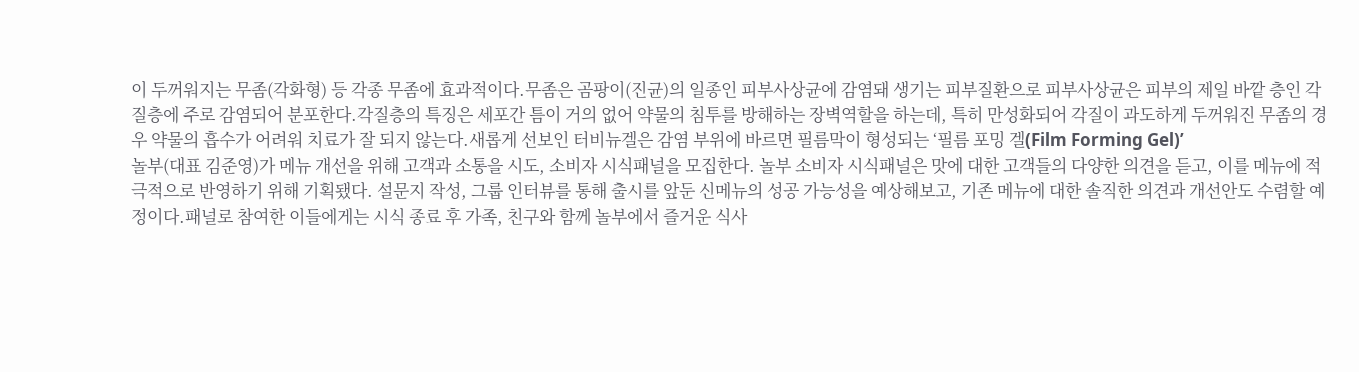이 두꺼워지는 무좀(각화형) 등 각종 무좀에 효과적이다.무좀은 곰팡이(진균)의 일종인 피부사상균에 감염돼 생기는 피부질환으로 피부사상균은 피부의 제일 바깥 층인 각질층에 주로 감염되어 분포한다.각질층의 특징은 세포간 틈이 거의 없어 약물의 침투를 방해하는 장벽역할을 하는데, 특히 만성화되어 각질이 과도하게 두꺼워진 무좀의 경우 약물의 흡수가 어려워 치료가 잘 되지 않는다.새롭게 선보인 터비뉴겔은 감염 부위에 바르면 필름막이 형성되는 ‘필름 포밍 겔(Film Forming Gel)’
놀부(대표 김준영)가 메뉴 개선을 위해 고객과 소통을 시도, 소비자 시식패널을 모집한다. 놀부 소비자 시식패널은 맛에 대한 고객들의 다양한 의견을 듣고, 이를 메뉴에 적극적으로 반영하기 위해 기획됐다. 설문지 작성, 그룹 인터뷰를 통해 출시를 앞둔 신메뉴의 성공 가능성을 예상해보고, 기존 메뉴에 대한 솔직한 의견과 개선안도 수렴할 예정이다.패널로 참여한 이들에게는 시식 종료 후 가족, 친구와 함께 놀부에서 즐거운 식사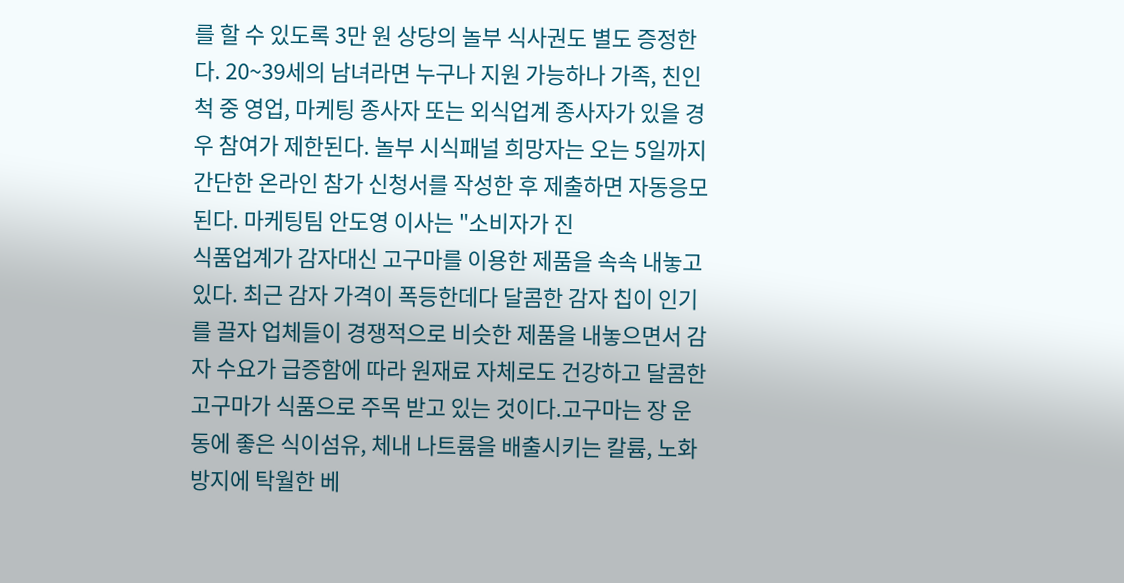를 할 수 있도록 3만 원 상당의 놀부 식사권도 별도 증정한다. 20~39세의 남녀라면 누구나 지원 가능하나 가족, 친인척 중 영업, 마케팅 종사자 또는 외식업계 종사자가 있을 경우 참여가 제한된다. 놀부 시식패널 희망자는 오는 5일까지 간단한 온라인 참가 신청서를 작성한 후 제출하면 자동응모 된다. 마케팅팀 안도영 이사는 "소비자가 진
식품업계가 감자대신 고구마를 이용한 제품을 속속 내놓고 있다. 최근 감자 가격이 폭등한데다 달콤한 감자 칩이 인기를 끌자 업체들이 경쟁적으로 비슷한 제품을 내놓으면서 감자 수요가 급증함에 따라 원재료 자체로도 건강하고 달콤한 고구마가 식품으로 주목 받고 있는 것이다.고구마는 장 운동에 좋은 식이섬유, 체내 나트륨을 배출시키는 칼륨, 노화방지에 탁월한 베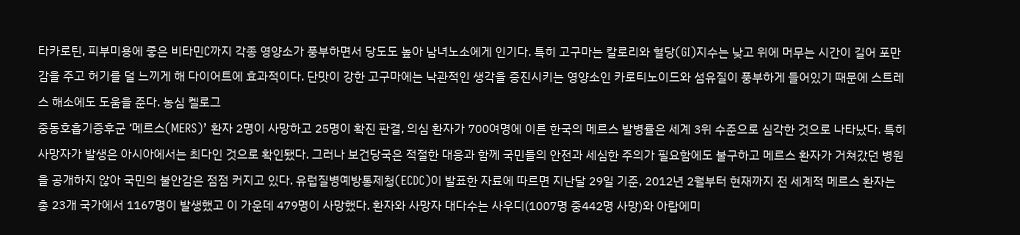타카로틴, 피부미용에 좋은 비타민C까지 각종 영양소가 풍부하면서 당도도 높아 남녀노소에게 인기다. 특히 고구마는 칼로리와 혈당(GI)지수는 낮고 위에 머무는 시간이 길어 포만감을 주고 허기를 덜 느끼게 해 다이어트에 효과적이다. 단맛이 강한 고구마에는 낙관적인 생각을 증진시키는 영양소인 카로티노이드와 섬유질이 풍부하게 들어있기 때문에 스트레스 해소에도 도움을 준다. 농심 켈로그
중동호흡기증후군 ‘메르스(MERS)’ 환자 2명이 사망하고 25명이 확진 판결, 의심 환자가 700여명에 이른 한국의 메르스 발병률은 세계 3위 수준으로 심각한 것으로 나타났다. 특히 사망자가 발생은 아시아에서는 최다인 것으로 확인됐다. 그러나 보건당국은 적절한 대응과 함께 국민들의 안전과 세심한 주의가 필요함에도 불구하고 메르스 환자가 거쳐갔던 병원을 공개하지 않아 국민의 불안감은 점점 커지고 있다. 유럽질병예방통제청(ECDC)이 발표한 자료에 따르면 지난달 29일 기준, 2012년 2월부터 현재까지 전 세계적 메르스 환자는 총 23개 국가에서 1167명이 발생했고 이 가운데 479명이 사망했다. 환자와 사망자 대다수는 사우디(1007명 중442명 사망)와 아랍에미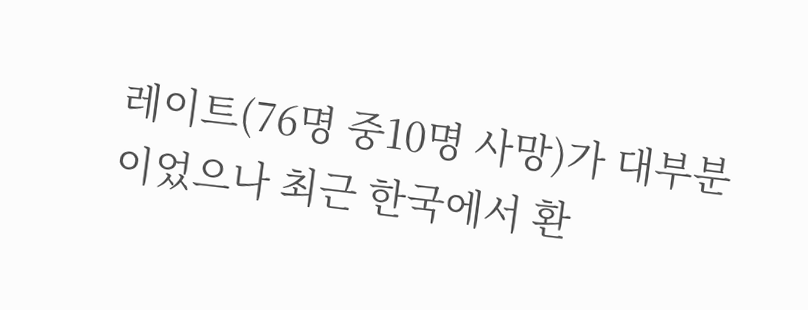레이트(76명 중10명 사망)가 대부분이었으나 최근 한국에서 환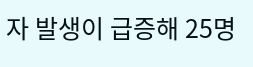자 발생이 급증해 25명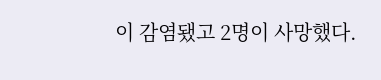이 감염됐고 2명이 사망했다.